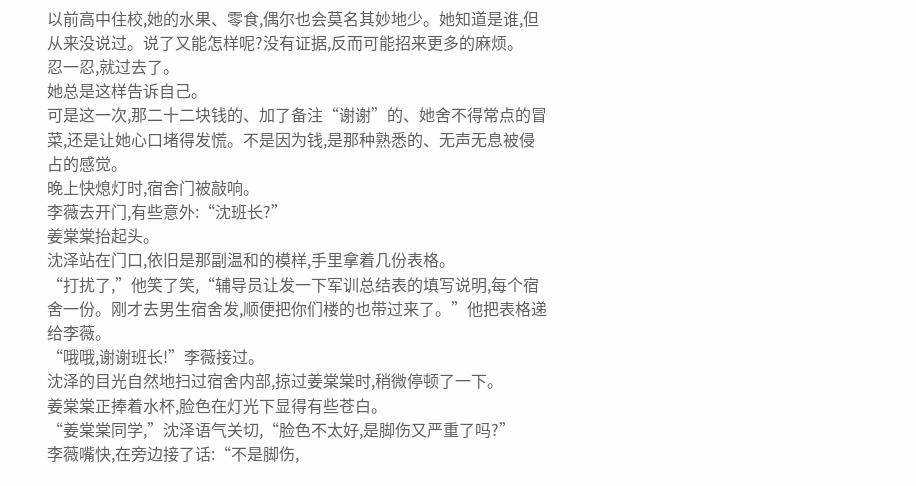以前高中住校,她的水果、零食,偶尔也会莫名其妙地少。她知道是谁,但从来没说过。说了又能怎样呢?没有证据,反而可能招来更多的麻烦。
忍一忍,就过去了。
她总是这样告诉自己。
可是这一次,那二十二块钱的、加了备注“谢谢”的、她舍不得常点的冒菜,还是让她心口堵得发慌。不是因为钱,是那种熟悉的、无声无息被侵占的感觉。
晚上快熄灯时,宿舍门被敲响。
李薇去开门,有些意外:“沈班长?”
姜棠棠抬起头。
沈泽站在门口,依旧是那副温和的模样,手里拿着几份表格。
“打扰了,”他笑了笑,“辅导员让发一下军训总结表的填写说明,每个宿舍一份。刚才去男生宿舍发,顺便把你们楼的也带过来了。”他把表格递给李薇。
“哦哦,谢谢班长!”李薇接过。
沈泽的目光自然地扫过宿舍内部,掠过姜棠棠时,稍微停顿了一下。
姜棠棠正捧着水杯,脸色在灯光下显得有些苍白。
“姜棠棠同学,”沈泽语气关切,“脸色不太好,是脚伤又严重了吗?”
李薇嘴快,在旁边接了话:“不是脚伤,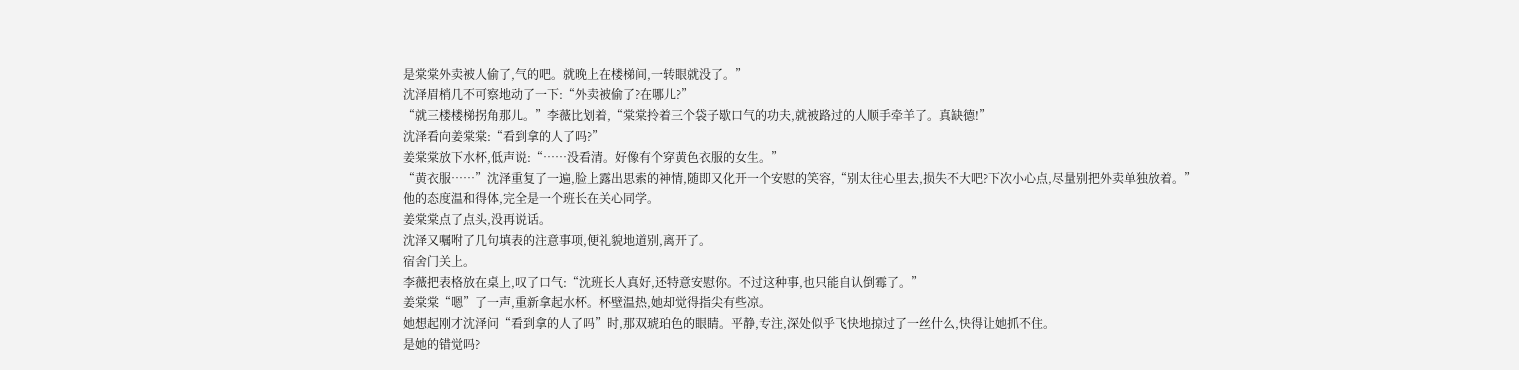是棠棠外卖被人偷了,气的吧。就晚上在楼梯间,一转眼就没了。”
沈泽眉梢几不可察地动了一下:“外卖被偷了?在哪儿?”
“就三楼楼梯拐角那儿。”李薇比划着,“棠棠拎着三个袋子歇口气的功夫,就被路过的人顺手牵羊了。真缺德!”
沈泽看向姜棠棠:“看到拿的人了吗?”
姜棠棠放下水杯,低声说:“……没看清。好像有个穿黄色衣服的女生。”
“黄衣服……”沈泽重复了一遍,脸上露出思索的神情,随即又化开一个安慰的笑容,“别太往心里去,损失不大吧?下次小心点,尽量别把外卖单独放着。”
他的态度温和得体,完全是一个班长在关心同学。
姜棠棠点了点头,没再说话。
沈泽又嘱咐了几句填表的注意事项,便礼貌地道别,离开了。
宿舍门关上。
李薇把表格放在桌上,叹了口气:“沈班长人真好,还特意安慰你。不过这种事,也只能自认倒霉了。”
姜棠棠“嗯”了一声,重新拿起水杯。杯壁温热,她却觉得指尖有些凉。
她想起刚才沈泽问“看到拿的人了吗”时,那双琥珀色的眼睛。平静,专注,深处似乎飞快地掠过了一丝什么,快得让她抓不住。
是她的错觉吗?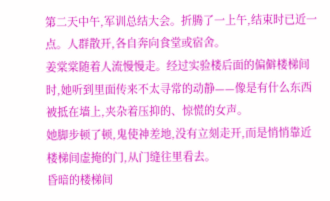第二天中午,军训总结大会。折腾了一上午,结束时已近一点。人群散开,各自奔向食堂或宿舍。
姜棠棠随着人流慢慢走。经过实验楼后面的偏僻楼梯间时,她听到里面传来不太寻常的动静——像是有什么东西被抵在墙上,夹杂着压抑的、惊慌的女声。
她脚步顿了顿,鬼使神差地,没有立刻走开,而是悄悄靠近楼梯间虚掩的门,从门缝往里看去。
昏暗的楼梯间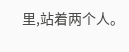里,站着两个人。